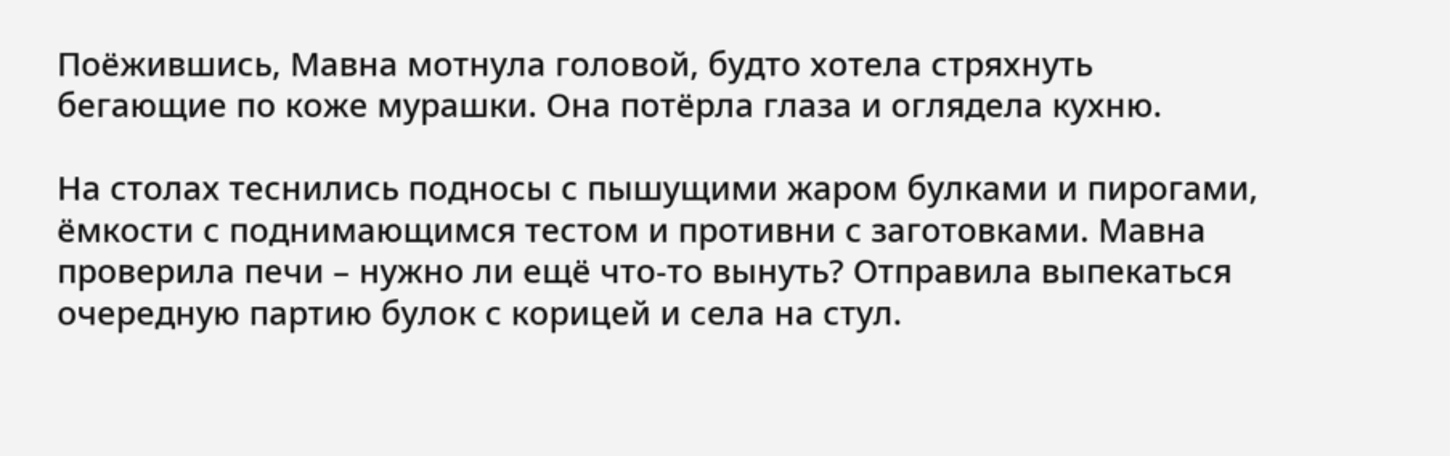Поёжившись, Мавна мотнула головой, будто хотела стряхнуть бегающие по коже мурашки. Она потёрла глаза и оглядела кухню.

На столах теснились подносы с пышущими жаром булками и пирогами, ёмкости с поднимающимся тестом и противни с заготовками. Мавна проверила печи – нужно ли ещё что-то вынуть? Отправила выпекаться очередную партию булок с корицей и села на стул.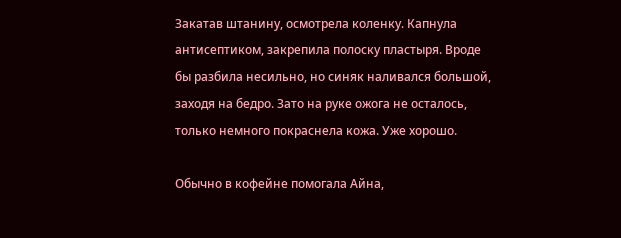Закатав штанину, осмотрела коленку. Капнула антисептиком, закрепила полоску пластыря. Вроде бы разбила несильно, но синяк наливался большой, заходя на бедро. Зато на руке ожога не осталось, только немного покраснела кожа. Уже хорошо.

Обычно в кофейне помогала Айна,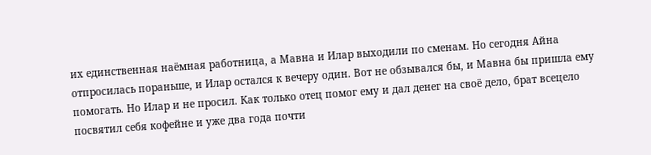их единственная наёмная работница, а Мавна и Илар выходили по сменам. Но сегодня Айна отпросилась пораньше, и Илар остался к вечеру один. Вот не обзывался бы, и Мавна бы пришла ему помогать. Но Илар и не просил. Как только отец помог ему и дал денег на своё дело, брат всецело посвятил себя кофейне и уже два года почти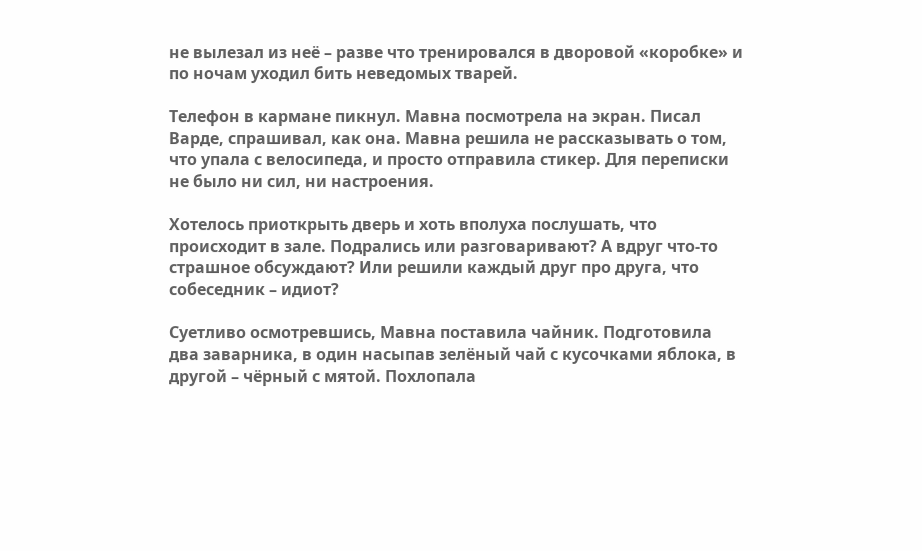не вылезал из неё – разве что тренировался в дворовой «коробке» и по ночам уходил бить неведомых тварей.

Телефон в кармане пикнул. Мавна посмотрела на экран. Писал Варде, спрашивал, как она. Мавна решила не рассказывать о том, что упала с велосипеда, и просто отправила стикер. Для переписки не было ни сил, ни настроения.

Хотелось приоткрыть дверь и хоть вполуха послушать, что происходит в зале. Подрались или разговаривают? А вдруг что-то страшное обсуждают? Или решили каждый друг про друга, что собеседник – идиот?

Суетливо осмотревшись, Мавна поставила чайник. Подготовила два заварника, в один насыпав зелёный чай с кусочками яблока, в другой – чёрный с мятой. Похлопала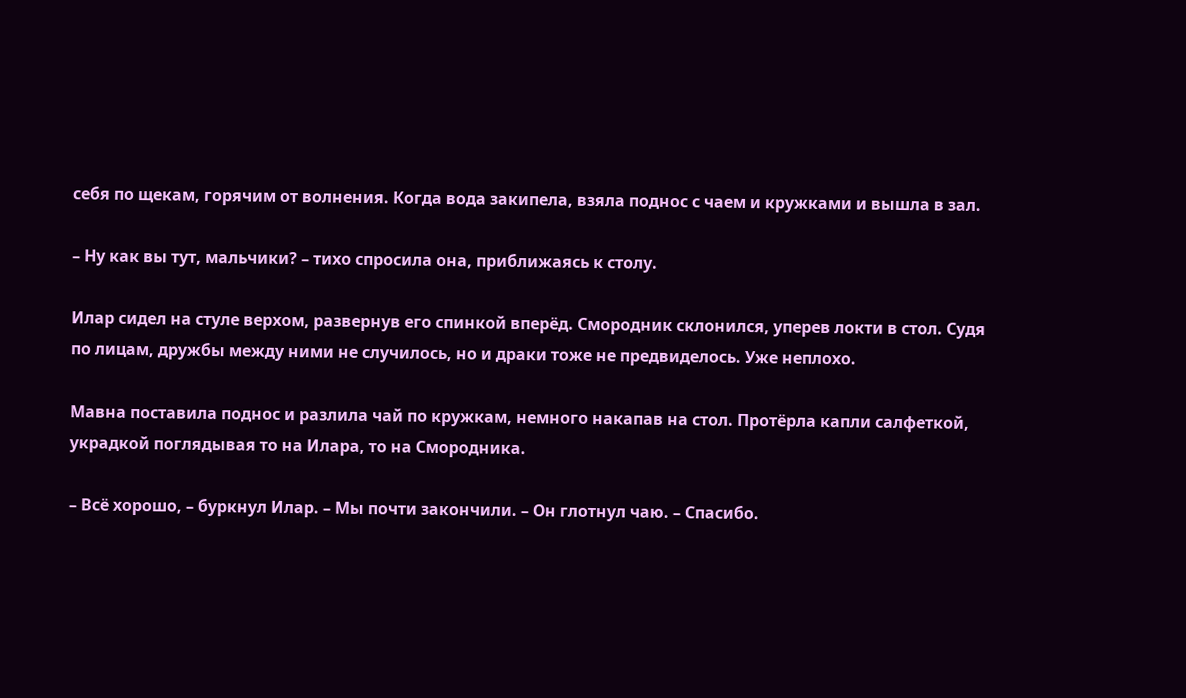себя по щекам, горячим от волнения. Когда вода закипела, взяла поднос с чаем и кружками и вышла в зал.

– Ну как вы тут, мальчики? – тихо спросила она, приближаясь к столу.

Илар сидел на стуле верхом, развернув его спинкой вперёд. Смородник склонился, уперев локти в стол. Судя по лицам, дружбы между ними не случилось, но и драки тоже не предвиделось. Уже неплохо.

Мавна поставила поднос и разлила чай по кружкам, немного накапав на стол. Протёрла капли салфеткой, украдкой поглядывая то на Илара, то на Смородника.

– Всё хорошо, – буркнул Илар. – Мы почти закончили. – Он глотнул чаю. – Спасибо.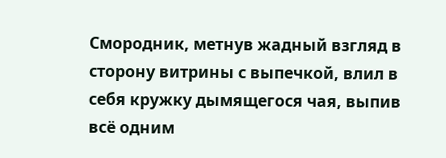Смородник, метнув жадный взгляд в сторону витрины с выпечкой, влил в себя кружку дымящегося чая, выпив всё одним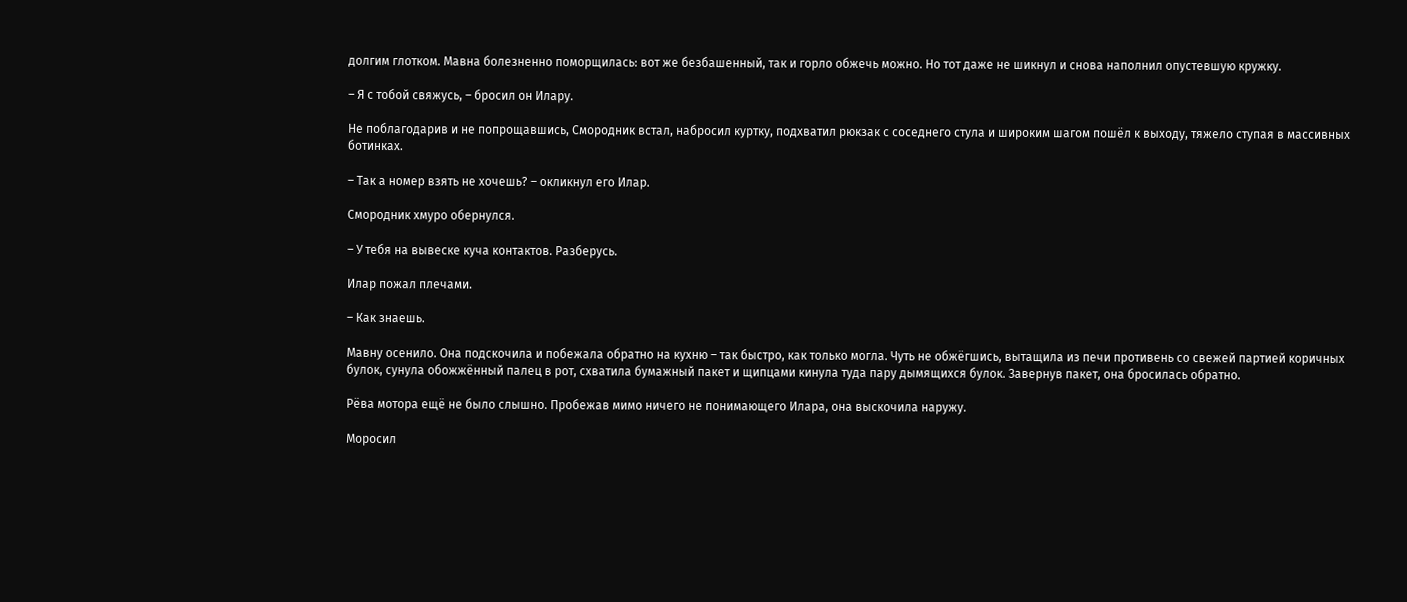долгим глотком. Мавна болезненно поморщилась: вот же безбашенный, так и горло обжечь можно. Но тот даже не шикнул и снова наполнил опустевшую кружку.

– Я с тобой свяжусь, – бросил он Илару.

Не поблагодарив и не попрощавшись, Смородник встал, набросил куртку, подхватил рюкзак с соседнего стула и широким шагом пошёл к выходу, тяжело ступая в массивных ботинках.

– Так а номер взять не хочешь? – окликнул его Илар.

Смородник хмуро обернулся.

– У тебя на вывеске куча контактов. Разберусь.

Илар пожал плечами.

– Как знаешь.

Мавну осенило. Она подскочила и побежала обратно на кухню – так быстро, как только могла. Чуть не обжёгшись, вытащила из печи противень со свежей партией коричных булок, сунула обожжённый палец в рот, схватила бумажный пакет и щипцами кинула туда пару дымящихся булок. Завернув пакет, она бросилась обратно.

Рёва мотора ещё не было слышно. Пробежав мимо ничего не понимающего Илара, она выскочила наружу.

Моросил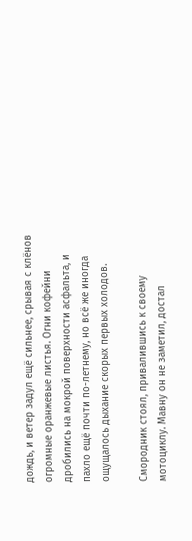дождь, и ветер задул ещё сильнее, срывая с клёнов огромные оранжевые листья. Огни кофейни дробились на мокрой поверхности асфальта, и пахло ещё почти по-летнему, но всё же иногда ощущалось дыхание скорых первых холодов.

Смородник стоял, привалившись к своему мотоциклу. Мавну он не заметил, достал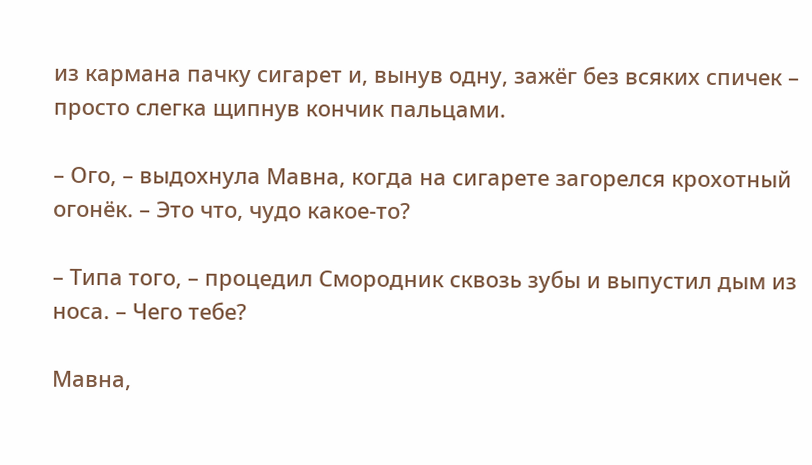из кармана пачку сигарет и, вынув одну, зажёг без всяких спичек – просто слегка щипнув кончик пальцами.

– Ого, – выдохнула Мавна, когда на сигарете загорелся крохотный огонёк. – Это что, чудо какое-то?

– Типа того, – процедил Смородник сквозь зубы и выпустил дым из носа. – Чего тебе?

Мавна,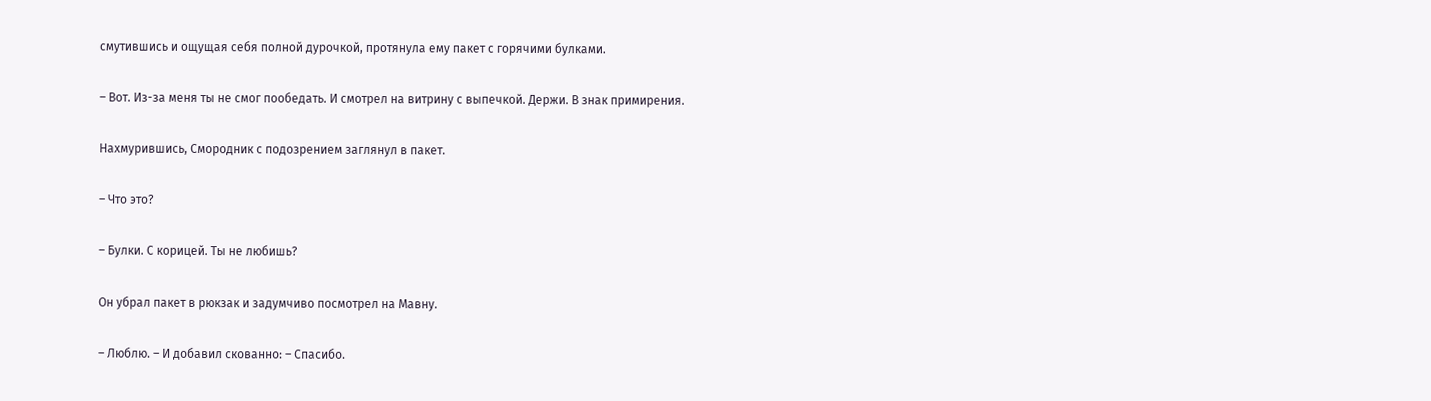смутившись и ощущая себя полной дурочкой, протянула ему пакет с горячими булками.

– Вот. Из-за меня ты не смог пообедать. И смотрел на витрину с выпечкой. Держи. В знак примирения.

Нахмурившись, Смородник с подозрением заглянул в пакет.

– Что это?

– Булки. С корицей. Ты не любишь?

Он убрал пакет в рюкзак и задумчиво посмотрел на Мавну.

– Люблю. – И добавил скованно: – Спасибо.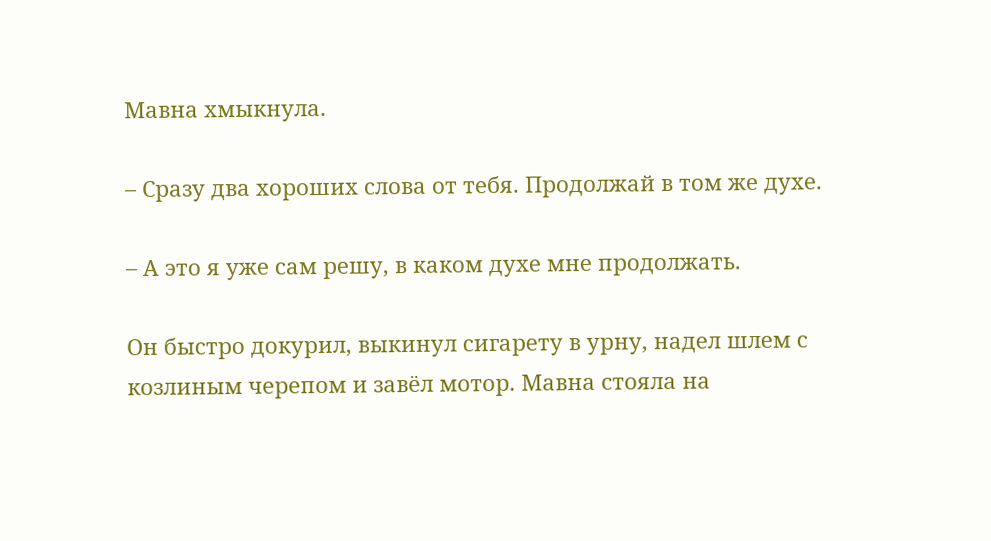Мавна хмыкнула.

– Сразу два хороших слова от тебя. Продолжай в том же духе.

– А это я уже сам решу, в каком духе мне продолжать.

Он быстро докурил, выкинул сигарету в урну, надел шлем с козлиным черепом и завёл мотор. Мавна стояла на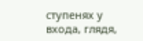ступенях у входа, глядя,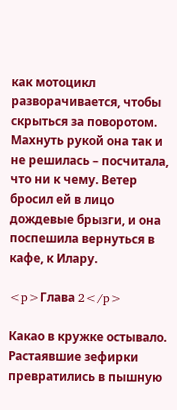как мотоцикл разворачивается, чтобы скрыться за поворотом. Махнуть рукой она так и не решилась – посчитала, что ни к чему. Ветер бросил ей в лицо дождевые брызги, и она поспешила вернуться в кафе, к Илару.

<p>Глава 2</p>

Какао в кружке остывало. Растаявшие зефирки превратились в пышную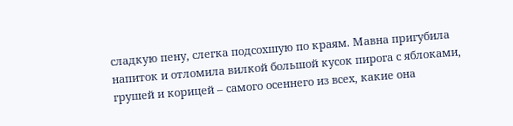сладкую пену, слегка подсохшую по краям. Мавна пригубила напиток и отломила вилкой большой кусок пирога с яблоками, грушей и корицей – самого осеннего из всех, какие она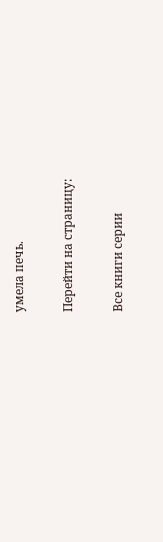умела печь.

Перейти на страницу:

Все книги серии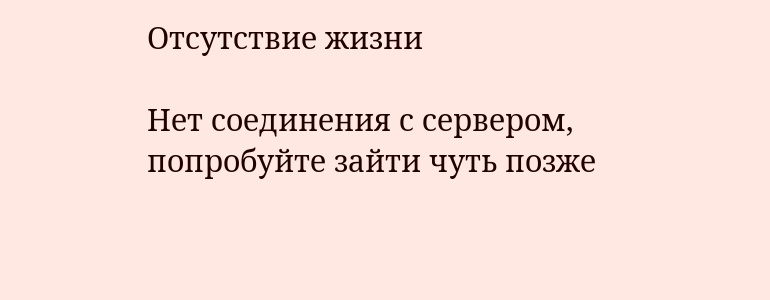Отсутствие жизни

Нет соединения с сервером, попробуйте зайти чуть позже